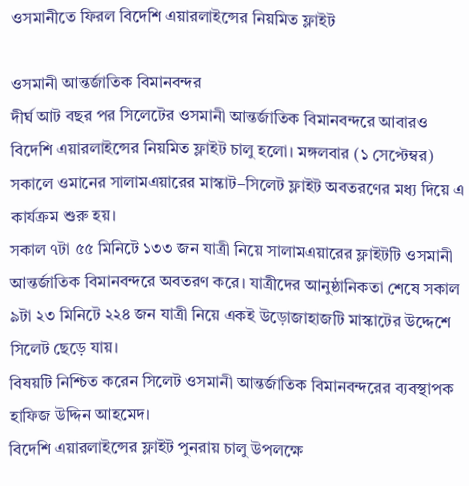ওসমানীতে ফিরল বিদেশি এয়ারলাইন্সের নিয়মিত ফ্লাইট

ওসমানী আন্তর্জাতিক বিমানবন্দর
দীর্ঘ আট বছর পর সিলেটের ওসমানী আন্তর্জাতিক বিমানবন্দরে আবারও বিদেশি এয়ারলাইন্সের নিয়মিত ফ্লাইট চালু হলো। মঙ্গলবার (১ সেপ্টেম্বর) সকালে ওমানের সালামএয়ারের মাস্কাট–সিলেট ফ্লাইট অবতরণের মধ্য দিয়ে এ কার্যক্রম শুরু হয়।
সকাল ৭টা ৫৫ মিনিটে ১৩৩ জন যাত্রী নিয়ে সালামএয়ারের ফ্লাইটটি ওসমানী আন্তর্জাতিক বিমানবন্দরে অবতরণ করে। যাত্রীদের আনুষ্ঠানিকতা শেষে সকাল ৯টা ২৩ মিনিটে ২২৪ জন যাত্রী নিয়ে একই উড়োজাহাজটি মাস্কাটের উদ্দেশে সিলেট ছেড়ে যায়।
বিষয়টি নিশ্চিত করেন সিলেট ওসমানী আন্তর্জাতিক বিমানবন্দরের ব্যবস্থাপক হাফিজ উদ্দিন আহমেদ।
বিদেশি এয়ারলাইন্সের ফ্লাইট পুনরায় চালু উপলক্ষে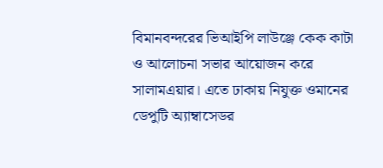বিমানবন্দরের ভিআইপি লাউঞ্জে কেক কাটা ও আলোচনা সভার আয়োজন করে সালামএয়ার। এতে ঢাকায় নিযুক্ত ওমানের ডেপুটি অ্যাম্বাসেডর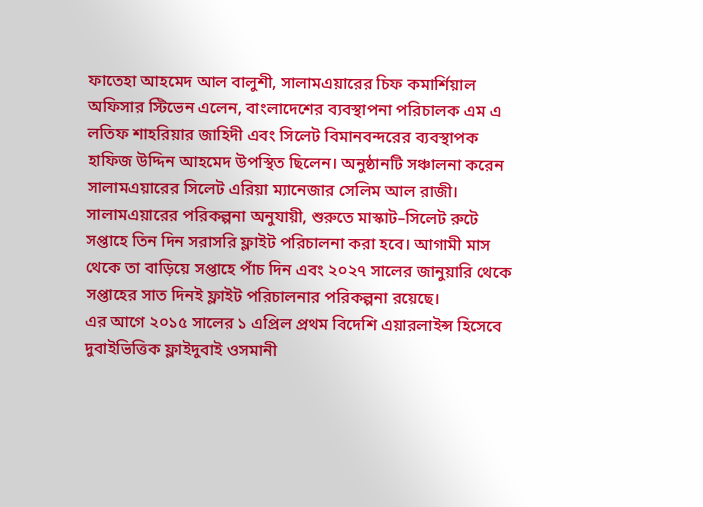ফাতেহা আহমেদ আল বালুশী, সালামএয়ারের চিফ কমার্শিয়াল অফিসার স্টিভেন এলেন, বাংলাদেশের ব্যবস্থাপনা পরিচালক এম এ লতিফ শাহরিয়ার জাহিদী এবং সিলেট বিমানবন্দরের ব্যবস্থাপক হাফিজ উদ্দিন আহমেদ উপস্থিত ছিলেন। অনুষ্ঠানটি সঞ্চালনা করেন সালামএয়ারের সিলেট এরিয়া ম্যানেজার সেলিম আল রাজী।
সালামএয়ারের পরিকল্পনা অনুযায়ী, শুরুতে মাস্কাট–সিলেট রুটে সপ্তাহে তিন দিন সরাসরি ফ্লাইট পরিচালনা করা হবে। আগামী মাস থেকে তা বাড়িয়ে সপ্তাহে পাঁচ দিন এবং ২০২৭ সালের জানুয়ারি থেকে সপ্তাহের সাত দিনই ফ্লাইট পরিচালনার পরিকল্পনা রয়েছে।
এর আগে ২০১৫ সালের ১ এপ্রিল প্রথম বিদেশি এয়ারলাইন্স হিসেবে দুবাইভিত্তিক ফ্লাইদুবাই ওসমানী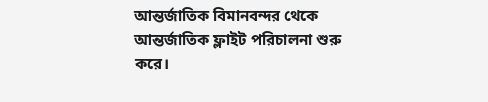আন্তর্জাতিক বিমানবন্দর থেকে আন্তর্জাতিক ফ্লাইট পরিচালনা শুরু করে।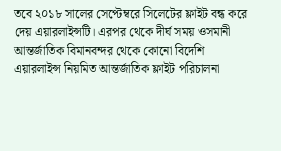তবে ২০১৮ সালের সেপ্টেম্বরে সিলেটের ফ্লাইট বন্ধ করে দেয় এয়ারলাইন্সটি। এরপর থেকে দীর্ঘ সময় ওসমানী আন্তর্জাতিক বিমানবন্দর থেকে কোনো বিদেশি এয়ারলাইন্স নিয়মিত আন্তর্জাতিক ফ্লাইট পরিচালনা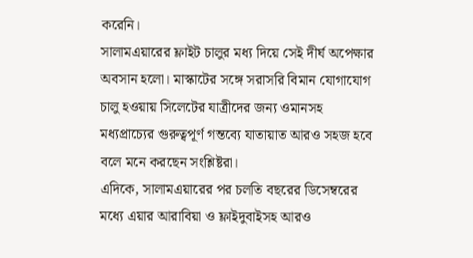করেনি।
সালামএয়ারের ফ্লাইট চালুর মধ্য দিয়ে সেই দীর্ঘ অপেক্ষার অবসান হলো। মাস্কাটের সঙ্গে সরাসরি বিমান যোগাযোগ চালু হওয়ায় সিলেটের যাত্রীদের জন্য ওমানসহ মধ্যপ্রাচ্যের গুরুত্বপূর্ণ গন্তব্যে যাতায়াত আরও সহজ হবে বলে মনে করছেন সংশ্লিষ্টরা।
এদিকে, সালামএয়ারের পর চলতি বছরের ডিসেম্বরের মধ্যে এয়ার আরাবিয়া ও ফ্লাইদুবাইসহ আরও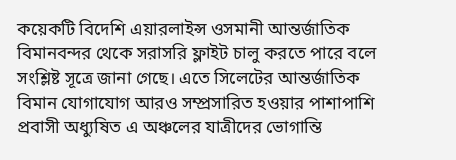কয়েকটি বিদেশি এয়ারলাইন্স ওসমানী আন্তর্জাতিক বিমানবন্দর থেকে সরাসরি ফ্লাইট চালু করতে পারে বলে সংশ্লিষ্ট সূত্রে জানা গেছে। এতে সিলেটের আন্তর্জাতিক বিমান যোগাযোগ আরও সম্প্রসারিত হওয়ার পাশাপাশি প্রবাসী অধ্যুষিত এ অঞ্চলের যাত্রীদের ভোগান্তি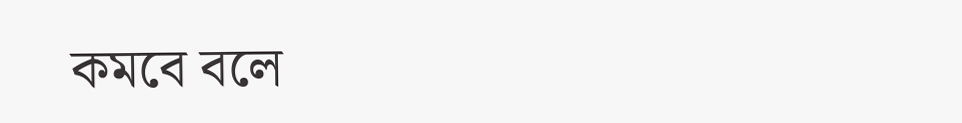কমবে বলে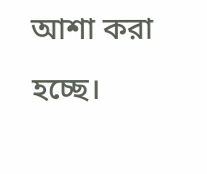আশা করা হচ্ছে।